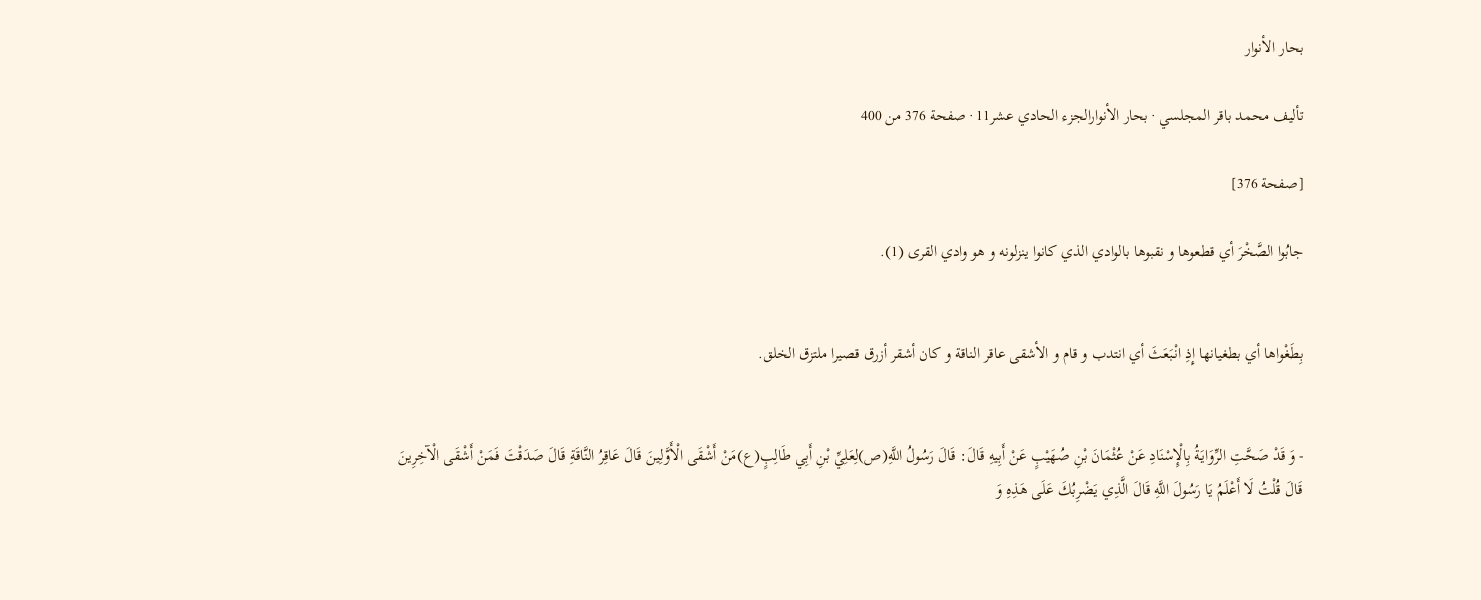بحار الأنوار

تأليف محمد باقر المجلسي · بحار الأنوارالجزء الحادي عشر11 · صفحة 376 من 400

[صفحة 376]

جابُوا الصَّخْرَ أي قطعوها و نقبوها بالوادي الذي كانوا ينزلونه و هو وادي القرى (1).


بِطَغْواها أي بطغيانها إِذِ انْبَعَثَ أي انتدب و قام و الأشقى عاقر الناقة و كان أشقر أزرق قصيرا ملتزق الخلق.


- وَ قَدْ صَحَّتِ الرِّوَايَةُ بِالْإِسْنَادِ عَنْ عُثْمَانَ بْنِ صُهَيْبٍ عَنْ أَبِيهِ قَالَ: قَالَ رَسُولُ اللَّهِ(ص)لِعَلِيِّ بْنِ أَبِي طَالِبٍ(ع)مَنْ أَشْقَى الْأَوَّلِينَ قَالَ عَاقِرُ النَّاقَةِ قَالَ صَدَقْتَ فَمَنْ أَشْقَى الْآخِرِينَ قَالَ قُلْتُ لَا أَعْلَمُ يَا رَسُولَ اللَّهِ قَالَ الَّذِي يَضْرِبُكَ عَلَى هَذِهِ وَ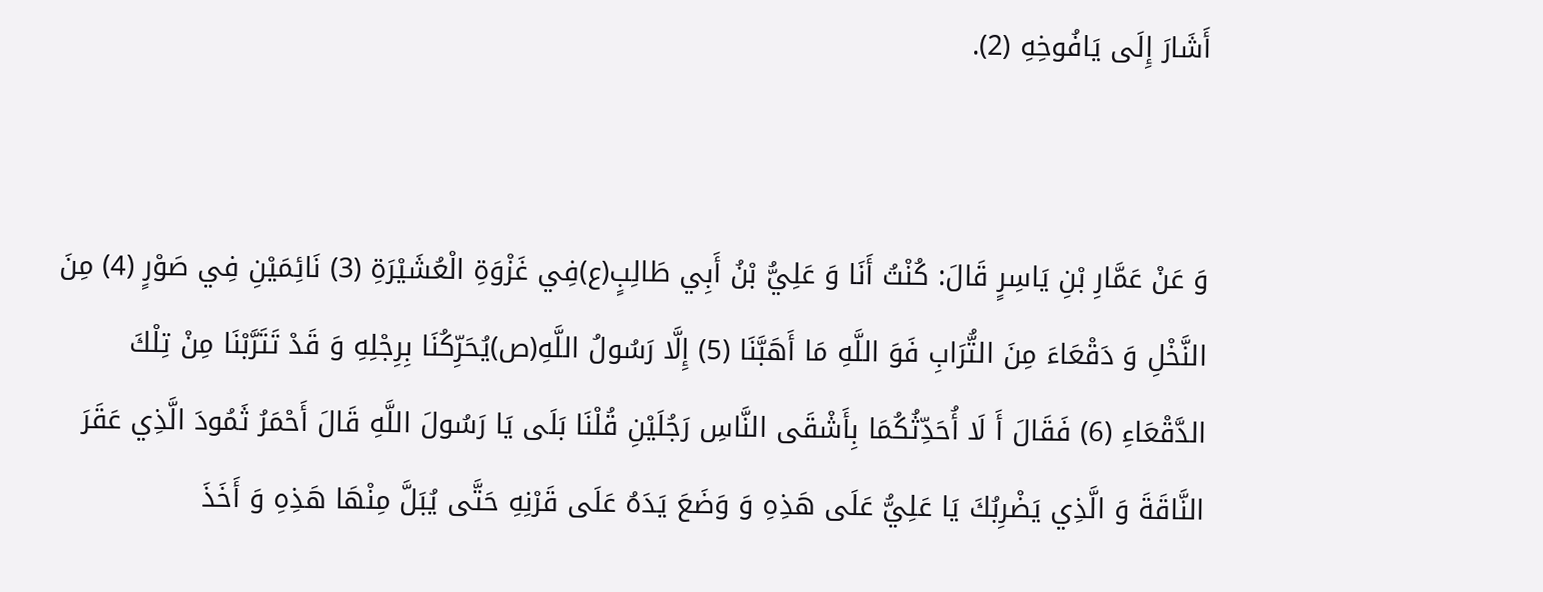أَشَارَ إِلَى يَافُوخِهِ (2).


وَ عَنْ عَمَّارِ بْنِ يَاسِرٍ قَالَ: كُنْتُ أَنَا وَ عَلِيُّ بْنُ أَبِي طَالِبٍ(ع)فِي غَزْوَةِ الْعُشَيْرَةِ (3) نَائِمَيْنِ فِي صَوْرٍ (4) مِنَ النَّخْلِ وَ دَقْعَاءَ مِنَ التُّرَابِ فَوَ اللَّهِ مَا أَهَبَّنَا (5) إِلَّا رَسُولُ اللَّهِ(ص)يُحَرِّكُنَا بِرِجْلِهِ وَ قَدْ تَتَرَّبْنَا مِنْ تِلْكَ الدَّقْعَاءِ (6) فَقَالَ أَ لَا أُحَدِّثُكُمَا بِأَشْقَى النَّاسِ رَجُلَيْنِ قُلْنَا بَلَى يَا رَسُولَ اللَّهِ قَالَ أَحْمَرُ ثَمُودَ الَّذِي عَقَرَ النَّاقَةَ وَ الَّذِي يَضْرِبُكَ يَا عَلِيُّ عَلَى هَذِهِ وَ وَضَعَ يَدَهُ عَلَى قَرْنِهِ حَتَّى يُبَلَّ مِنْهَا هَذِهِ وَ أَخَذَ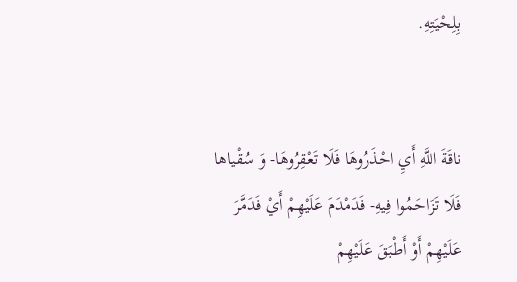بِلِحْيَتِهِ.


ناقَةَ اللَّهِ أَيِ احْذَرُوهَا فَلَا تَعْقِرُوهَا- وَ سُقْياها فَلَا تَزَاحَمُوا فِيهِ- فَدَمْدَمَ عَلَيْهِمْ أَيْ فَدَمَّرَ عَلَيْهِمْ أَوْ أَطْبَقَ عَلَيْهِمْ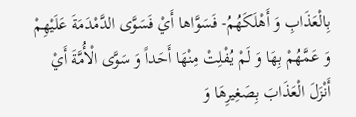بِالْعَذَابِ وَ أَهْلَكَهُمُ- فَسَوَّاها أَيْ فَسَوَّى الدَّمْدَمَةَ عَلَيْهِمْ وَ عَمَّهُمْ بِهَا وَ لَمْ يُفْلِتْ مِنْهَا أَحَداً وَ سَوَّى الْأُمَّةَ أَيْ أَنْزَلَ الْعَذَابَ بِصَغِيرِهَا وَ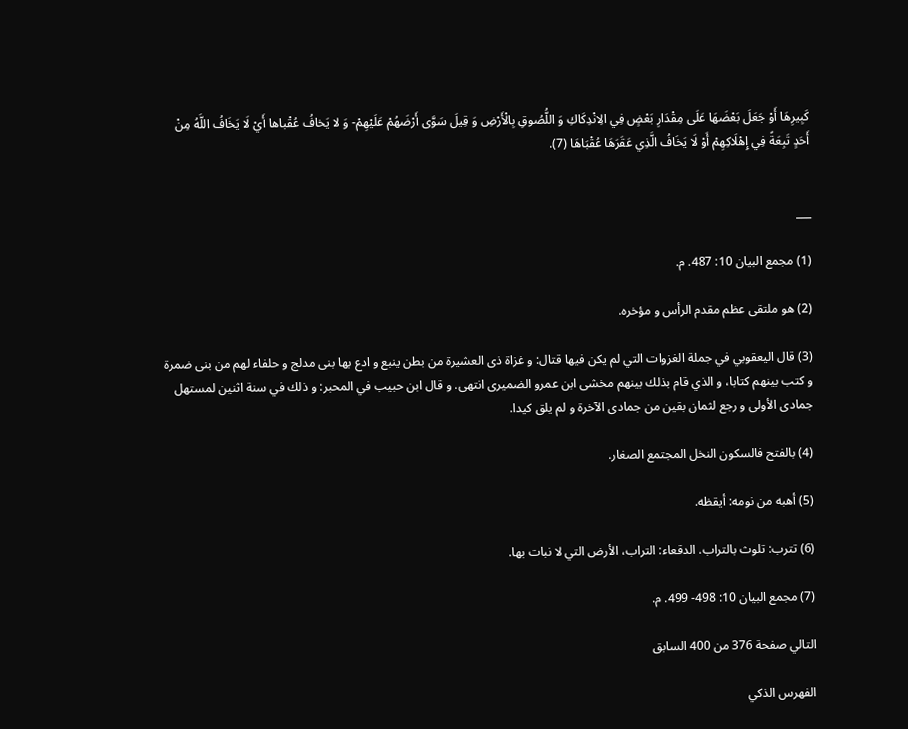كَبِيرِهَا أَوْ جَعَلَ بَعْضَهَا عَلَى مِقْدَارِ بَعْضٍ فِي الِانْدِكَاكِ وَ اللُّصُوقِ بِالْأَرْضِ وَ قِيلَ سَوَّى أَرْضَهُمْ عَلَيْهِمْ- وَ لا يَخافُ عُقْباها أَيْ لَا يَخَافُ اللَّهُ مِنْ أَحَدٍ تَبِعَةً فِي إِهْلَاكِهِمْ أَوْ لَا يَخَافُ الَّذِي عَقَرَهَا عُقْبَاهَا (7).


___

(1) مجمع البيان 10: 487. م.

(2) هو ملتقى عظم مقدم الرأس و مؤخره.

(3) قال اليعقوبي في جملة الغزوات التي لم يكن فيها قتال: و غزاة ذى العشيرة من بطن ينبع و ادع بها بنى مدلج و حلفاء لهم من بنى ضمرة و كتب بينهم كتابا، و الذي قام بذلك بينهم مخشى ابن عمرو الضميرى انتهى. و قال ابن حبيب في المحبر: و ذلك في سنة اثنين لمستهل جمادى الأولى و رجع لثمان بقين من جمادى الآخرة و لم يلق كيدا.

(4) بالفتح فالسكون النخل المجتمع الصغار.

(5) أهبه من نومه: أيقظه.

(6) تترب: تلوث بالتراب. الدقعاء: التراب، الأرض التي لا نبات بها.

(7) مجمع البيان 10: 498- 499. م.

التالي صفحة 376 من 400 السابق

الفهرس الذكي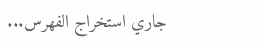جاري استخراج الفهرس...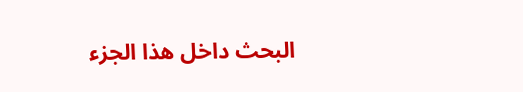البحث داخل هذا الجزء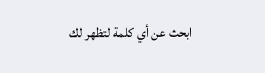ابحث عن أي كلمة لتظهر لك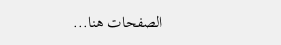الصفحات هنا...